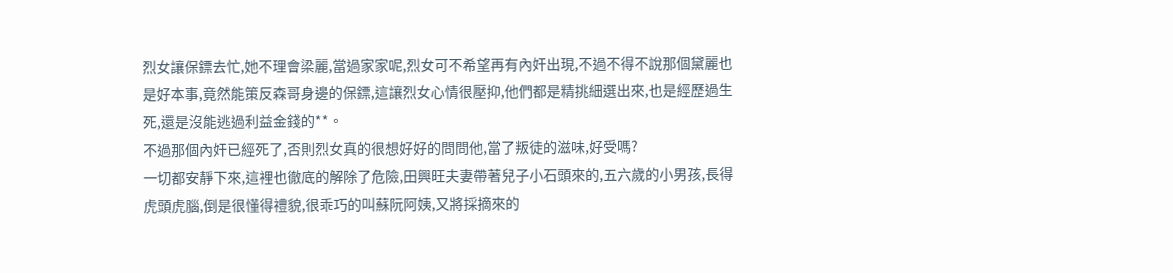烈女讓保鏢去忙,她不理會梁麗,當過家家呢,烈女可不希望再有內奸出現,不過不得不說那個黛麗也是好本事,竟然能策反森哥身邊的保鏢,這讓烈女心情很壓抑,他們都是精挑細選出來,也是經歷過生死,還是沒能逃過利益金錢的**。
不過那個內奸已經死了,否則烈女真的很想好好的問問他,當了叛徒的滋味,好受嗎?
一切都安靜下來,這裡也徹底的解除了危險,田興旺夫妻帶著兒子小石頭來的,五六歲的小男孩,長得虎頭虎腦,倒是很懂得禮貌,很乖巧的叫蘇阮阿姨,又將採摘來的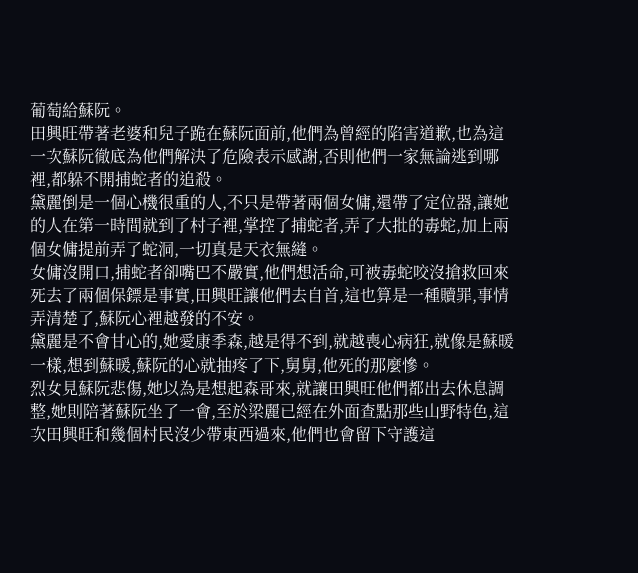葡萄給蘇阮。
田興旺帶著老婆和兒子跪在蘇阮面前,他們為曾經的陷害道歉,也為這一次蘇阮徹底為他們解決了危險表示感謝,否則他們一家無論逃到哪裡,都躲不開捕蛇者的追殺。
黛麗倒是一個心機很重的人,不只是帶著兩個女傭,還帶了定位器,讓她的人在第一時間就到了村子裡,掌控了捕蛇者,弄了大批的毒蛇,加上兩個女傭提前弄了蛇洞,一切真是天衣無縫。
女傭沒開口,捕蛇者卻嘴巴不嚴實,他們想活命,可被毒蛇咬沒搶救回來死去了兩個保鏢是事實,田興旺讓他們去自首,這也算是一種贖罪,事情弄清楚了,蘇阮心裡越發的不安。
黛麗是不會甘心的,她愛康季森,越是得不到,就越喪心病狂,就像是蘇暖一樣,想到蘇暖,蘇阮的心就抽疼了下,舅舅,他死的那麼慘。
烈女見蘇阮悲傷,她以為是想起森哥來,就讓田興旺他們都出去休息調整,她則陪著蘇阮坐了一會,至於梁麗已經在外面查點那些山野特色,這次田興旺和幾個村民沒少帶東西過來,他們也會留下守護這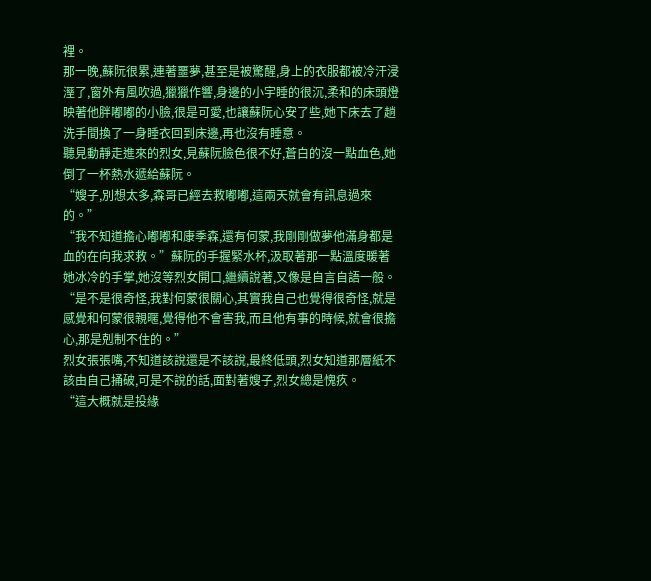裡。
那一晚,蘇阮很累,連著噩夢,甚至是被驚醒,身上的衣服都被冷汗浸溼了,窗外有風吹過,獵獵作響,身邊的小宇睡的很沉,柔和的床頭燈映著他胖嘟嘟的小臉,很是可愛,也讓蘇阮心安了些,她下床去了趟洗手間換了一身睡衣回到床邊,再也沒有睡意。
聽見動靜走進來的烈女,見蘇阮臉色很不好,蒼白的沒一點血色,她倒了一杯熱水遞給蘇阮。
“嫂子,別想太多,森哥已經去救嘟嘟,這兩天就會有訊息過來的。”
“我不知道擔心嘟嘟和康季森,還有何蒙,我剛剛做夢他滿身都是血的在向我求救。”蘇阮的手握緊水杯,汲取著那一點溫度暖著她冰冷的手掌,她沒等烈女開口,繼續說著,又像是自言自語一般。
“是不是很奇怪,我對何蒙很關心,其實我自己也覺得很奇怪,就是感覺和何蒙很親暱,覺得他不會害我,而且他有事的時候,就會很擔心,那是剋制不住的。”
烈女張張嘴,不知道該說還是不該說,最終低頭,烈女知道那層紙不該由自己捅破,可是不說的話,面對著嫂子,烈女總是愧疚。
“這大概就是投緣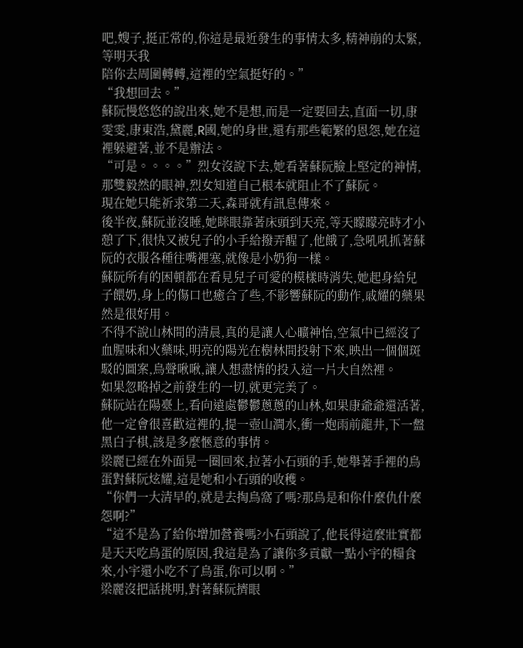吧,嫂子,挺正常的,你這是最近發生的事情太多,精神崩的太緊,等明天我
陪你去周圍轉轉,這裡的空氣挺好的。”
“我想回去。”
蘇阮慢悠悠的說出來,她不是想,而是一定要回去,直面一切,康雯雯,康東浩,黛麗,R國,她的身世,還有那些範繁的恩怨,她在這裡躲避著,並不是辦法。
“可是。。。。”烈女沒說下去,她看著蘇阮臉上堅定的神情,那雙毅然的眼神,烈女知道自己根本就阻止不了蘇阮。
現在她只能祈求第二天,森哥就有訊息傳來。
後半夜,蘇阮並沒睡,她眯眼靠著床頭到天亮,等天矇矇亮時才小憩了下,很快又被兒子的小手給撥弄醒了,他餓了,急吼吼抓著蘇阮的衣服各種往嘴裡塞,就像是小奶狗一樣。
蘇阮所有的困頓都在看見兒子可愛的模樣時消失,她起身給兒子餵奶,身上的傷口也癒合了些,不影響蘇阮的動作,戚耀的藥果然是很好用。
不得不說山林間的清晨,真的是讓人心曠神怡,空氣中已經沒了血腥味和火藥味,明亮的陽光在樹林間投射下來,映出一個個斑駁的圖案,鳥聲啾啾,讓人想盡情的投入這一片大自然裡。
如果忽略掉之前發生的一切,就更完美了。
蘇阮站在陽臺上,看向遠處鬱鬱蔥蔥的山林,如果康爺爺還活著,他一定會很喜歡這裡的,提一壺山澗水,衝一炮雨前龍井,下一盤黑白子棋,該是多麼愜意的事情。
梁麗已經在外面晃一圈回來,拉著小石頭的手,她舉著手裡的鳥蛋對蘇阮炫耀,這是她和小石頭的收穫。
“你們一大清早的,就是去掏鳥窩了嗎?那鳥是和你什麼仇什麼怨啊?”
“這不是為了給你增加營養嗎?小石頭說了,他長得這麼壯實都是天天吃鳥蛋的原因,我這是為了讓你多貢獻一點小宇的糧食來,小宇還小吃不了鳥蛋,你可以啊。”
梁麗沒把話挑明,對著蘇阮擠眼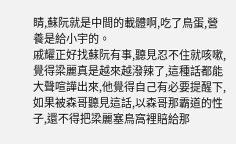睛,蘇阮就是中間的載體啊,吃了鳥蛋,營養是給小宇的。
戚耀正好找蘇阮有事,聽見忍不住就咳嗽,覺得梁麗真是越來越潑辣了,這種話都能大聲喧譁出來,他覺得自己有必要提醒下,如果被森哥聽見這話,以森哥那霸道的性子,還不得把梁麗塞鳥窩裡賠給那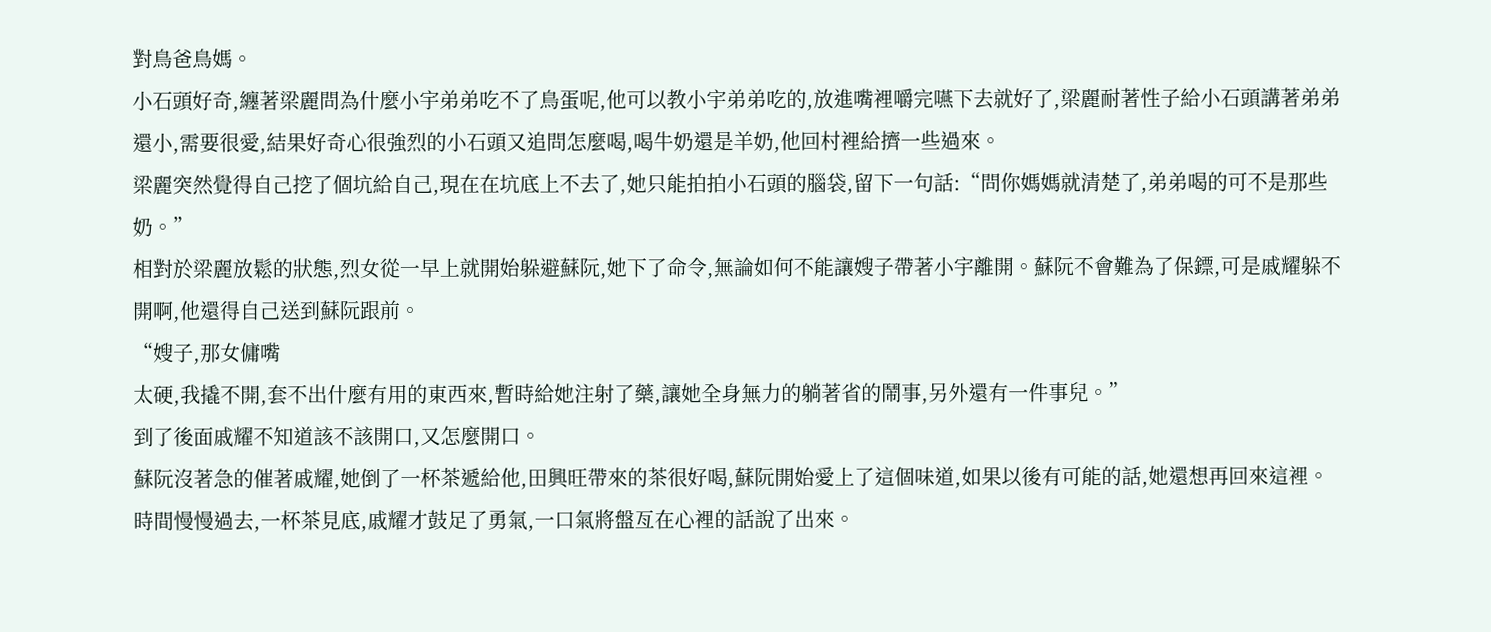對鳥爸鳥媽。
小石頭好奇,纏著梁麗問為什麼小宇弟弟吃不了鳥蛋呢,他可以教小宇弟弟吃的,放進嘴裡嚼完嚥下去就好了,梁麗耐著性子給小石頭講著弟弟還小,需要很愛,結果好奇心很強烈的小石頭又追問怎麼喝,喝牛奶還是羊奶,他回村裡給擠一些過來。
梁麗突然覺得自己挖了個坑給自己,現在在坑底上不去了,她只能拍拍小石頭的腦袋,留下一句話:“問你媽媽就清楚了,弟弟喝的可不是那些奶。”
相對於梁麗放鬆的狀態,烈女從一早上就開始躲避蘇阮,她下了命令,無論如何不能讓嫂子帶著小宇離開。蘇阮不會難為了保鏢,可是戚耀躲不開啊,他還得自己送到蘇阮跟前。
“嫂子,那女傭嘴
太硬,我撬不開,套不出什麼有用的東西來,暫時給她注射了藥,讓她全身無力的躺著省的鬧事,另外還有一件事兒。”
到了後面戚耀不知道該不該開口,又怎麼開口。
蘇阮沒著急的催著戚耀,她倒了一杯茶遞給他,田興旺帶來的茶很好喝,蘇阮開始愛上了這個味道,如果以後有可能的話,她還想再回來這裡。
時間慢慢過去,一杯茶見底,戚耀才鼓足了勇氣,一口氣將盤亙在心裡的話說了出來。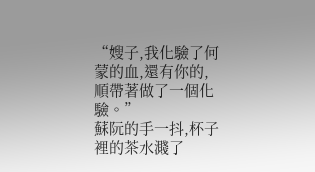“嫂子,我化驗了何蒙的血,還有你的,順帶著做了一個化驗。”
蘇阮的手一抖,杯子裡的茶水濺了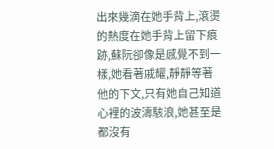出來幾滴在她手背上,滾燙的熱度在她手背上留下痕跡,蘇阮卻像是感覺不到一樣,她看著戚耀,靜靜等著他的下文,只有她自己知道心裡的波濤駭浪,她甚至是都沒有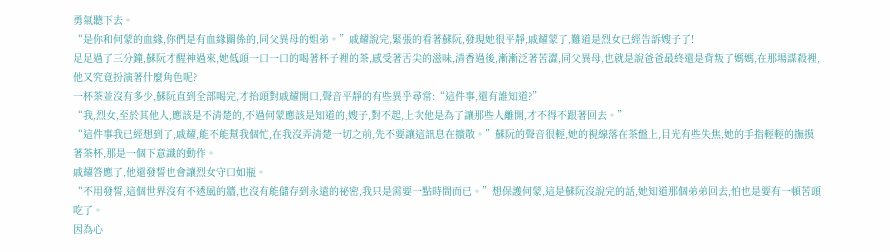勇氣聽下去。
“是你和何蒙的血緣,你們是有血緣關係的,同父異母的姐弟。”戚耀說完,緊張的看著蘇阮,發現她很平靜,戚耀蒙了,難道是烈女已經告訴嫂子了!
足足過了三分鐘,蘇阮才醒神過來,她低頭一口一口的喝著杯子裡的茶,感受著舌尖的滋味,清香過後,漸漸泛著苦澀,同父異母,也就是說爸爸最終還是背叛了媽媽,在那場謀殺裡,他又究竟扮演著什麼角色呢?
一杯茶並沒有多少,蘇阮直到全部喝完,才抬頭對戚耀開口,聲音平靜的有些異乎尋常:“這件事,還有誰知道?”
“我,烈女,至於其他人,應該是不清楚的,不過何蒙應該是知道的,嫂子,對不起,上次他是為了讓那些人離開,才不得不跟著回去。”
“這件事我已經想到了,戚耀,能不能幫我個忙,在我沒弄清楚一切之前,先不要讓這訊息在擴散。”蘇阮的聲音很輕,她的視線落在茶盤上,目光有些失焦,她的手指輕輕的撫摸著茶杯,那是一個下意識的動作。
戚耀答應了,他還發誓也會讓烈女守口如瓶。
“不用發誓,這個世界沒有不透風的牆,也沒有能儲存到永遠的祕密,我只是需要一點時間而已。”想保護何蒙,這是蘇阮沒說完的話,她知道那個弟弟回去,怕也是要有一頓苦頭吃了。
因為心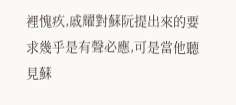裡愧疚,戚耀對蘇阮提出來的要求幾乎是有聲必應,可是當他聽見蘇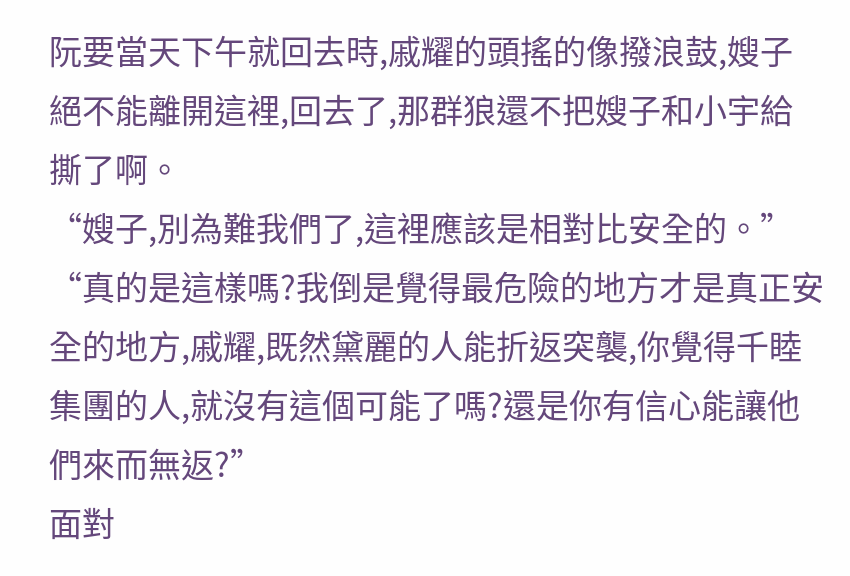阮要當天下午就回去時,戚耀的頭搖的像撥浪鼓,嫂子絕不能離開這裡,回去了,那群狼還不把嫂子和小宇給撕了啊。
“嫂子,別為難我們了,這裡應該是相對比安全的。”
“真的是這樣嗎?我倒是覺得最危險的地方才是真正安全的地方,戚耀,既然黛麗的人能折返突襲,你覺得千睦集團的人,就沒有這個可能了嗎?還是你有信心能讓他們來而無返?”
面對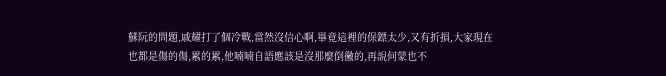蘇阮的問題,戚耀打了個冷戰,當然沒信心啊,畢竟這裡的保鏢太少,又有折損,大家現在也都是傷的傷,累的累,他喃喃自語應該是沒那麼倒黴的,再說何蒙也不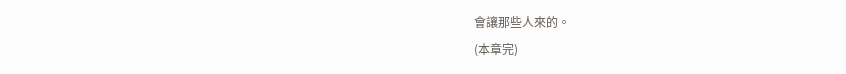會讓那些人來的。
(本章完)